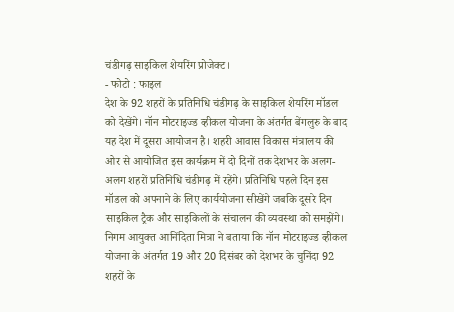चंडीगढ़ साइकिल शेयरिंग प्रोजेक्ट।
- फोटो : फाइल
देश के 92 शहरों के प्रतिनिधि चंडीगढ़ के साइकिल शेयरिंग मॉडल को देखेंगे। नॉन मोटराइज्ड व्हीकल योजना के अंतर्गत बेंगलुरु के बाद यह देश में दूसरा आयोजन है। शहरी आवास विकास मंत्रालय की ओर से आयोजित इस कार्यक्रम में दो दिनों तक देशभर के अलग-अलग शहरों प्रतिनिधि चंडीगढ़ में रहेंगे। प्रतिनिधि पहले दिन इस मॉडल को अपनाने के लिए कार्ययोजना सीखेंगे जबकि दूसरे दिन साइकिल ट्रैक और साइकिलों के संचालन की व्यवस्था को समझेंगे।
निगम आयुक्त आनिंदिता मित्रा ने बताया कि नॉन मोटराइज्ड व्हीकल योजना के अंतर्गत 19 और 20 दिसंबर को देशभर के चुनिंदा 92 शहरों के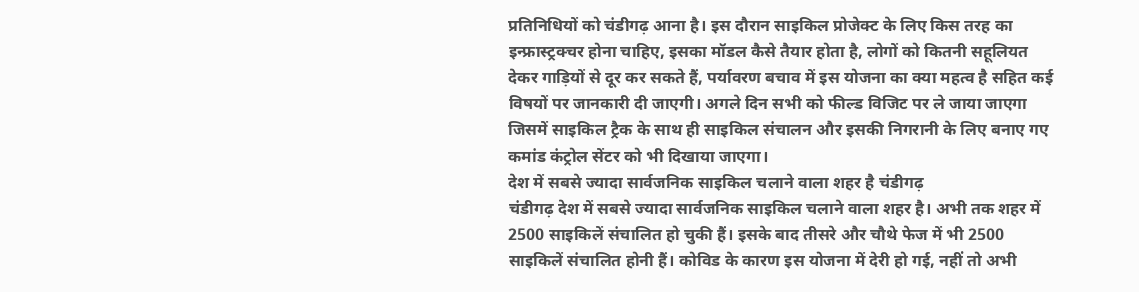प्रतिनिधियों को चंडीगढ़ आना है। इस दौरान साइकिल प्रोजेक्ट के लिए किस तरह का इन्फ्रास्ट्रक्चर होना चाहिए, इसका मॉडल कैसे तैयार होता है, लोगों को कितनी सहूलियत देकर गाड़ियों से दूर कर सकते हैं, पर्यावरण बचाव में इस योजना का क्या महत्व है सहित कई विषयों पर जानकारी दी जाएगी। अगले दिन सभी को फील्ड विजिट पर ले जाया जाएगा जिसमें साइकिल ट्रैक के साथ ही साइकिल संचालन और इसकी निगरानी के लिए बनाए गए कमांड कंट्रोल सेंटर को भी दिखाया जाएगा।
देश में सबसे ज्यादा सार्वजनिक साइकिल चलाने वाला शहर है चंडीगढ़
चंडीगढ़ देश में सबसे ज्यादा सार्वजनिक साइकिल चलाने वाला शहर है। अभी तक शहर में 2500 साइकिलें संचालित हो चुकी हैं। इसके बाद तीसरे और चौथे फेज में भी 2500 साइकिलें संचालित होनी हैं। कोविड के कारण इस योजना में देरी हो गई, नहीं तो अभी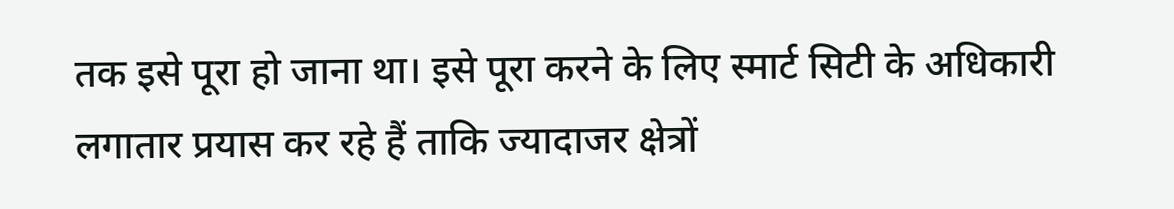तक इसे पूरा हो जाना था। इसे पूरा करने के लिए स्मार्ट सिटी के अधिकारी लगातार प्रयास कर रहे हैं ताकि ज्यादाजर क्षेत्रों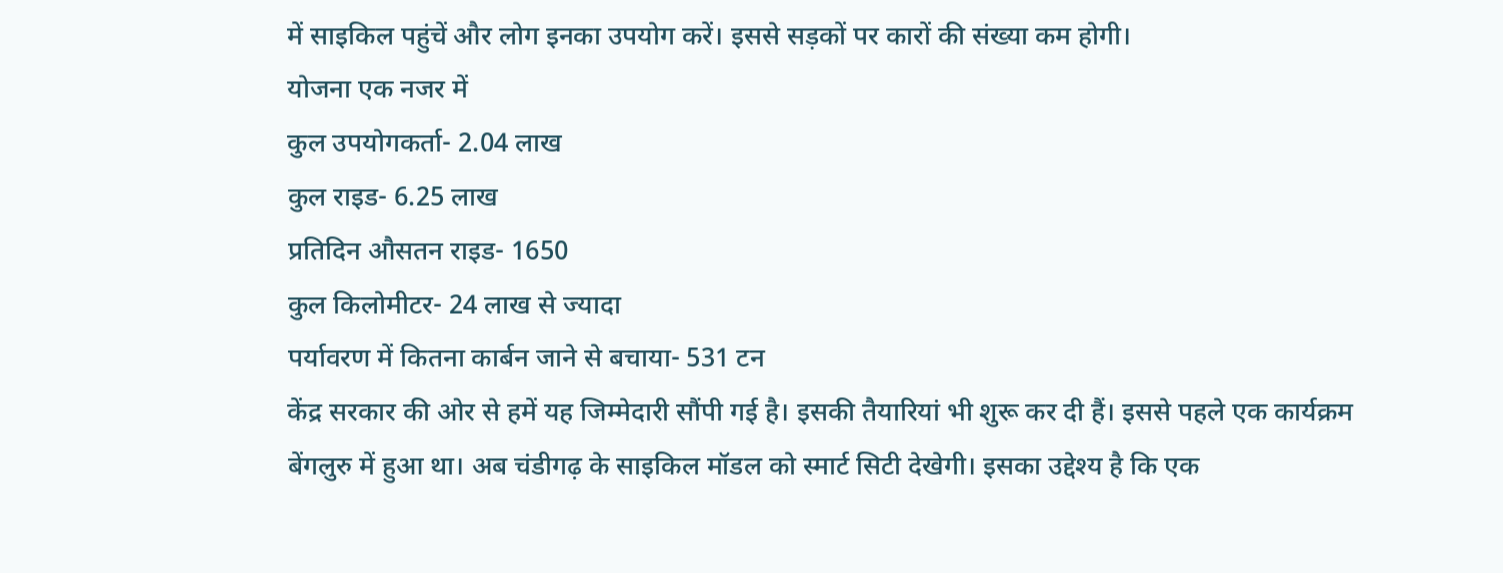में साइकिल पहुंचें और लोग इनका उपयोग करें। इससे सड़कों पर कारों की संख्या कम होगी।
योजना एक नजर में
कुल उपयोगकर्ता- 2.04 लाख
कुल राइड- 6.25 लाख
प्रतिदिन औसतन राइड- 1650
कुल किलोमीटर- 24 लाख से ज्यादा
पर्यावरण में कितना कार्बन जाने से बचाया- 531 टन
केंद्र सरकार की ओर से हमें यह जिम्मेदारी सौंपी गई है। इसकी तैयारियां भी शुरू कर दी हैं। इससे पहले एक कार्यक्रम बेंगलुरु में हुआ था। अब चंडीगढ़ के साइकिल मॉडल को स्मार्ट सिटी देखेगी। इसका उद्देश्य है कि एक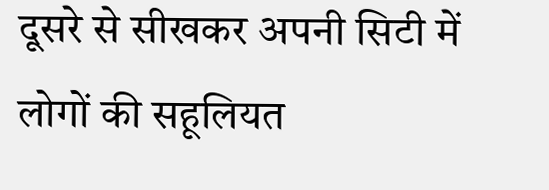दूसरे से सीखकर अपनी सिटी में लोगों की सहूलियत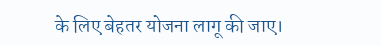के लिए बेहतर योजना लागू की जाए।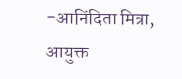-आनिंदिता मित्रा, आयुक्त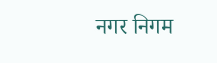नगर निगम